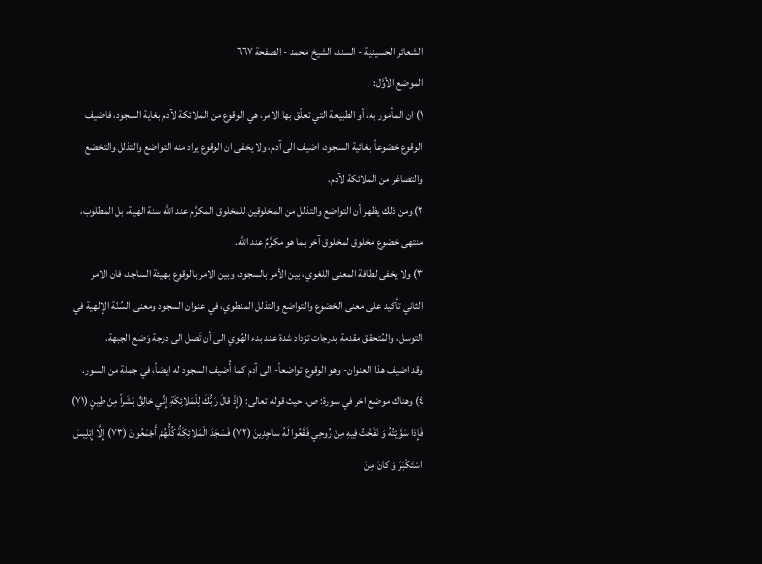الشعائر الحسينية - السند، الشيخ محمد - الصفحة ٦٦٧
الموضع الأوَّل:
١) ان المأمور به، أو الطبيعة التي تعلّق بها الامر، هي الوقوع من الملائكة لآدم بغاية السجود، فاضيف الوقوع خضوعاً بغائية السجود، اضيف الى آدم، ولا يخفى ان الوقوع يراد منه التواضع والتذلل والتخضع والتصاغر من الملائكة لآدم.
٢) ومن ذلك يظهر أن التواضع والتذلل من المخلوقين للمخلوق المكرَّم عند الله سنة الهية، بل المطلوب، منتهى خضوع مخلوق لمخلوق آخر بما هو مكرَّمٌ عند الله.
٣) ولا يخفى لطافة المعنى اللغوي، بين الأمر بالسجود، وبين الامر بالوقوع بهيئة الساجد، فان الامر الثاني تأكيد على معنى الخضوع والتواضع والتذلل المنطوي، في عنوان السجود ومعنى السُنّة الإلهية في التوسل، والمُتحقق مقدمة بدرجات تزداد شدة عند بدء الهُوي الى أن تَصل الى درجة وَضع الجبهة.
وقد اضيف هذا العنوان- وهو الوقوع تواضعاً- الى آدم كما أُضيف السجود له ايضاً، في جملة من السور.
٤) وهناك موضع اخر في سورة: ص. حيث قوله تعالى: (إِذْ قالَ رَبُّكَ لِلْمَلائِكَةِ إِنِّي خالِقٌ بَشَراً مِنْ طِينٍ (٧١) فَإِذا سَوَّيْتُهُ وَ نَفَخْتُ فِيهِ مِنْ رُوحِي فَقَعُوا لَهُ ساجِدِينَ (٧٢) فَسَجَدَ الْمَلائِكَةُ كُلُّهُمْ أَجْمَعُونَ (٧٣) إِلَّا إِبْلِيسَ اسْتَكْبَرَ وَ كانَ مِنَ